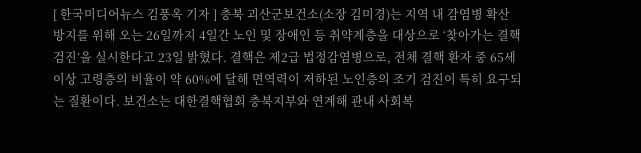[ 한국미디어뉴스 김풍옥 기자 ] 충북 괴산군보건소(소장 김미경)는 지역 내 감염병 확산 방지를 위해 오는 26일까지 4일간 노인 및 장애인 등 취약계층을 대상으로 ‘찾아가는 결핵 검진’을 실시한다고 23일 밝혔다. 결핵은 제2급 법정감염병으로, 전체 결핵 환자 중 65세 이상 고령층의 비율이 약 60%에 달해 면역력이 저하된 노인층의 조기 검진이 특히 요구되는 질환이다. 보건소는 대한결핵협회 충북지부와 연계해 관내 사회복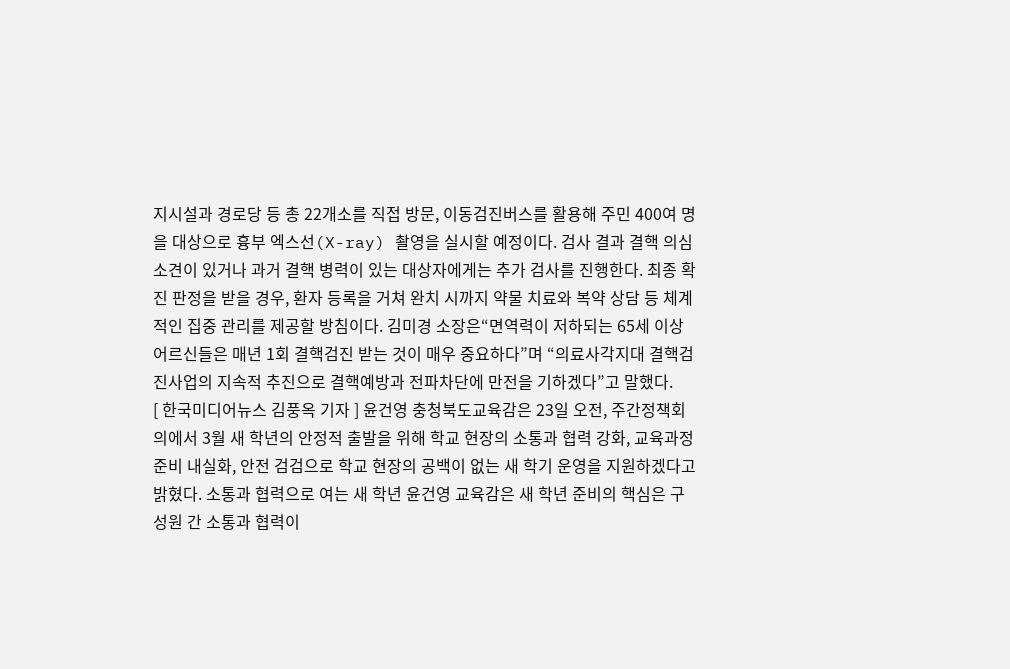지시설과 경로당 등 총 22개소를 직접 방문, 이동검진버스를 활용해 주민 400여 명을 대상으로 흉부 엑스선(X-ray) 촬영을 실시할 예정이다. 검사 결과 결핵 의심 소견이 있거나 과거 결핵 병력이 있는 대상자에게는 추가 검사를 진행한다. 최종 확진 판정을 받을 경우, 환자 등록을 거쳐 완치 시까지 약물 치료와 복약 상담 등 체계적인 집중 관리를 제공할 방침이다. 김미경 소장은“면역력이 저하되는 65세 이상 어르신들은 매년 1회 결핵검진 받는 것이 매우 중요하다”며 “의료사각지대 결핵검진사업의 지속적 추진으로 결핵예방과 전파차단에 만전을 기하겠다”고 말했다.
[ 한국미디어뉴스 김풍옥 기자 ] 윤건영 충청북도교육감은 23일 오전, 주간정책회의에서 3월 새 학년의 안정적 출발을 위해 학교 현장의 소통과 협력 강화, 교육과정 준비 내실화, 안전 검검으로 학교 현장의 공백이 없는 새 학기 운영을 지원하겠다고 밝혔다. 소통과 협력으로 여는 새 학년 윤건영 교육감은 새 학년 준비의 핵심은 구성원 간 소통과 협력이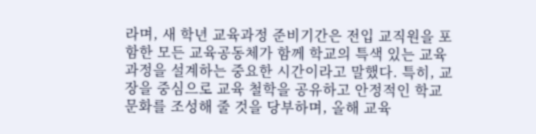라며, 새 학년 교육과정 준비기간은 전입 교직원을 포함한 모든 교육공동체가 함께 학교의 특색 있는 교육과정을 설계하는 중요한 시간이라고 말했다. 특히, 교장을 중심으로 교육 철학을 공유하고 안정적인 학교 문화를 조성해 줄 것을 당부하며, 올해 교육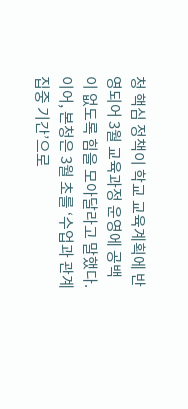청 핵심 정책이 학교 교육계획에 반영되어 3월 교육과정 운영에 공백이 없도록 힘을 모아달라고 말했다. 이어, 본청은 3월 초를 ‘수업과 관계 집중 기간’으로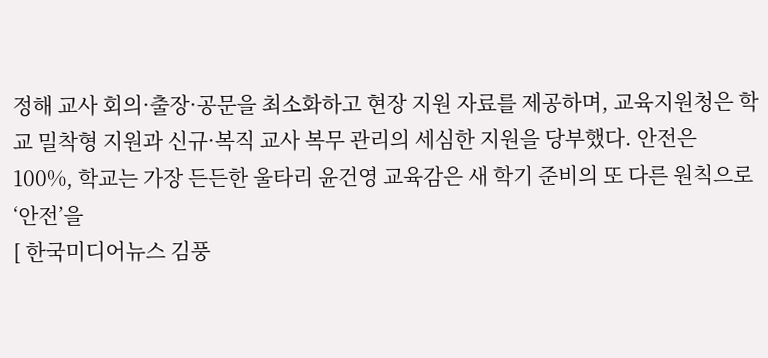정해 교사 회의·출장·공문을 최소화하고 현장 지원 자료를 제공하며, 교육지원청은 학교 밀착형 지원과 신규·복직 교사 복무 관리의 세심한 지원을 당부했다. 안전은 100%, 학교는 가장 든든한 울타리 윤건영 교육감은 새 학기 준비의 또 다른 원칙으로 ‘안전’을
[ 한국미디어뉴스 김풍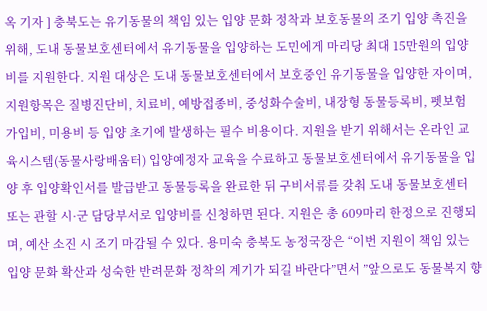옥 기자 ] 충북도는 유기동물의 책임 있는 입양 문화 정착과 보호동물의 조기 입양 촉진을 위해, 도내 동물보호센터에서 유기동물을 입양하는 도민에게 마리당 최대 15만원의 입양비를 지원한다. 지원 대상은 도내 동물보호센터에서 보호중인 유기동물을 입양한 자이며, 지원항목은 질병진단비, 치료비, 예방접종비, 중성화수술비, 내장형 동물등록비, 펫보험 가입비, 미용비 등 입양 초기에 발생하는 필수 비용이다. 지원을 받기 위해서는 온라인 교육시스템(동물사랑배움터) 입양예정자 교육을 수료하고 동물보호센터에서 유기동물을 입양 후 입양확인서를 발급받고 동물등록을 완료한 뒤 구비서류를 갖춰 도내 동물보호센터 또는 관할 시·군 담당부서로 입양비를 신청하면 된다. 지원은 총 609마리 한정으로 진행되며, 예산 소진 시 조기 마감될 수 있다. 용미숙 충북도 농정국장은 “이번 지원이 책임 있는 입양 문화 확산과 성숙한 반려문화 정착의 계기가 되길 바란다”면서 ”앞으로도 동물복지 향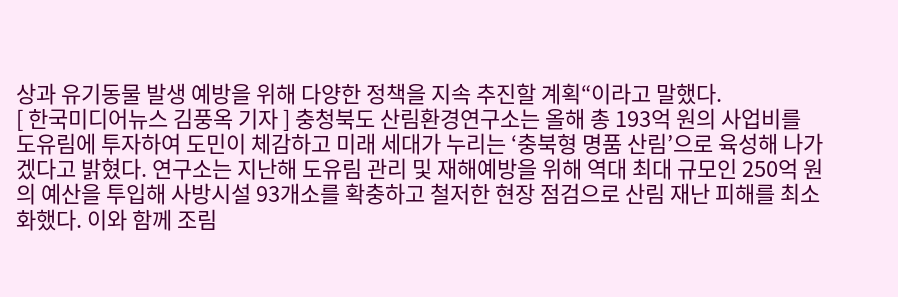상과 유기동물 발생 예방을 위해 다양한 정책을 지속 추진할 계획“이라고 말했다.
[ 한국미디어뉴스 김풍옥 기자 ] 충청북도 산림환경연구소는 올해 총 193억 원의 사업비를 도유림에 투자하여 도민이 체감하고 미래 세대가 누리는 ‘충북형 명품 산림’으로 육성해 나가겠다고 밝혔다. 연구소는 지난해 도유림 관리 및 재해예방을 위해 역대 최대 규모인 250억 원의 예산을 투입해 사방시설 93개소를 확충하고 철저한 현장 점검으로 산림 재난 피해를 최소화했다. 이와 함께 조림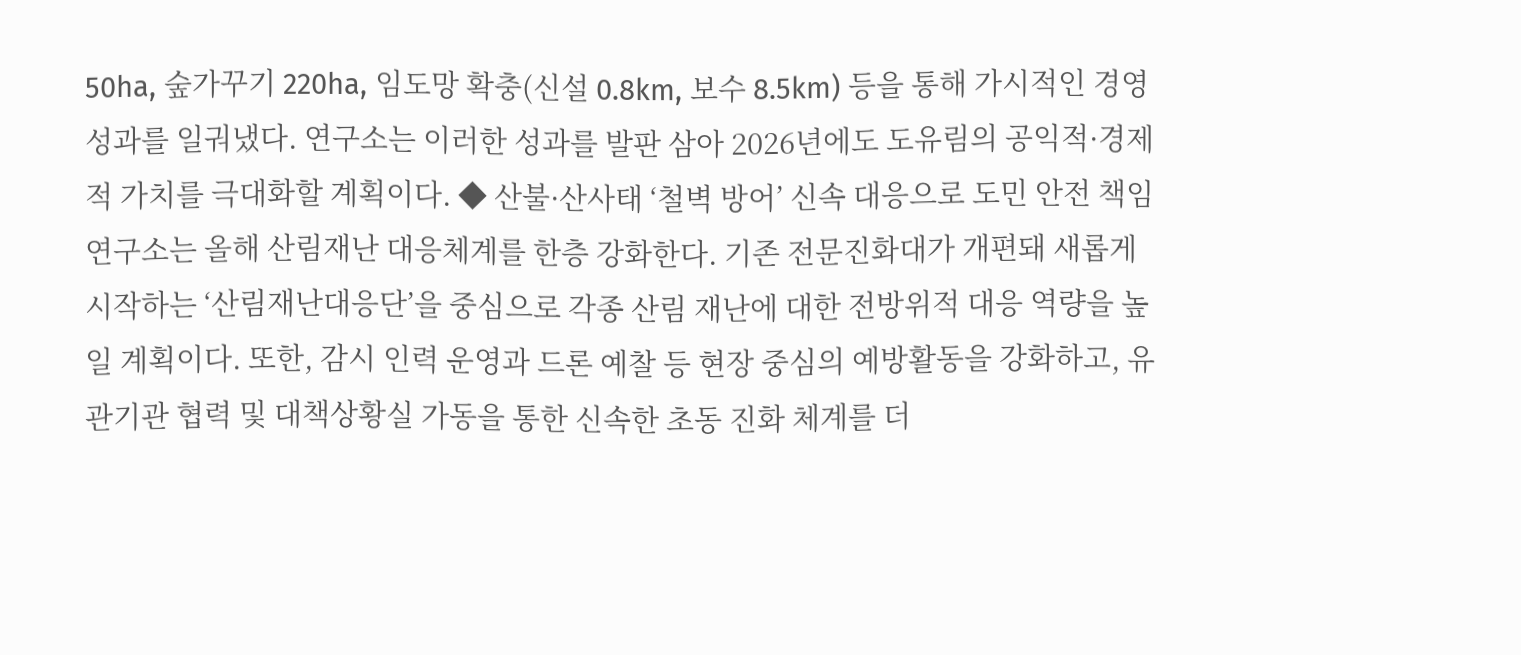50ha, 숲가꾸기 220ha, 임도망 확충(신설 0.8km, 보수 8.5km) 등을 통해 가시적인 경영 성과를 일궈냈다. 연구소는 이러한 성과를 발판 삼아 2026년에도 도유림의 공익적·경제적 가치를 극대화할 계획이다. ◆ 산불·산사태 ‘철벽 방어’ 신속 대응으로 도민 안전 책임 연구소는 올해 산림재난 대응체계를 한층 강화한다. 기존 전문진화대가 개편돼 새롭게 시작하는 ‘산림재난대응단’을 중심으로 각종 산림 재난에 대한 전방위적 대응 역량을 높일 계획이다. 또한, 감시 인력 운영과 드론 예찰 등 현장 중심의 예방활동을 강화하고, 유관기관 협력 및 대책상황실 가동을 통한 신속한 초동 진화 체계를 더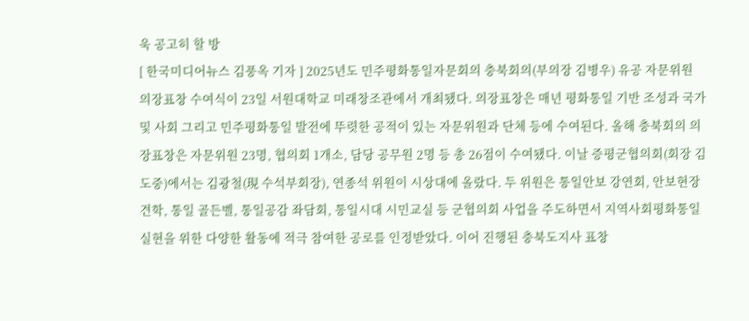욱 공고히 할 방
[ 한국미디어뉴스 김풍옥 기자 ] 2025년도 민주평화통일자문회의 충북회의(부의장 김병우) 유공 자문위원 의장표창 수여식이 23일 서원대학교 미래창조관에서 개최됐다. 의장표창은 매년 평화통일 기반 조성과 국가 및 사회 그리고 민주평화통일 발전에 뚜렷한 공적이 있는 자문위원과 단체 등에 수여된다. 올해 충북회의 의장표창은 자문위원 23명, 협의회 1개소, 담당 공무원 2명 등 총 26점이 수여됐다. 이날 증평군협의회(회장 김도중)에서는 김광철(現 수석부회장), 연종석 위원이 시상대에 올랐다. 두 위원은 통일안보 강연회, 안보현장 견학, 통일 골든벨, 통일공감 좌담회, 통일시대 시민교실 등 군협의회 사업을 주도하면서 지역사회평화통일 실현을 위한 다양한 활동에 적극 참여한 공로를 인정받았다. 이어 진행된 충북도지사 표창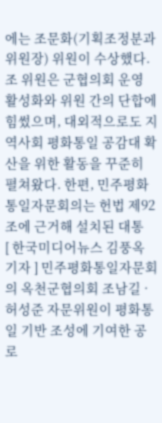에는 조문화(기획조정분과위원장) 위원이 수상했다. 조 위원은 군협의회 운영 활성화와 위원 간의 단합에 힘썼으며, 대외적으로도 지역사회 평화통일 공감대 확산을 위한 활동을 꾸준히 펼쳐왔다. 한편, 민주평화통일자문회의는 헌법 제92조에 근거해 설치된 대통
[ 한국미디어뉴스 김풍옥 기자 ] 민주평화통일자문회의 옥천군협의회 조남길 ·허성준 자문위원이 평화통일 기반 조성에 기여한 공로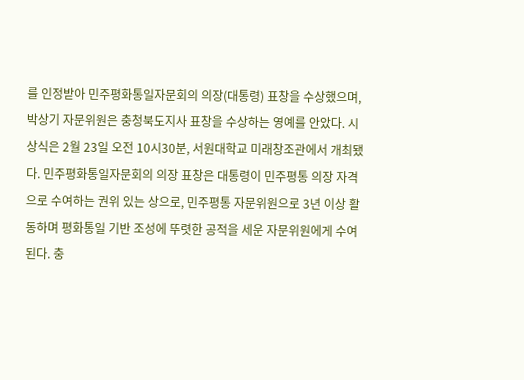를 인정받아 민주평화통일자문회의 의장(대통령) 표창을 수상했으며, 박상기 자문위원은 충청북도지사 표창을 수상하는 영예를 안았다. 시상식은 2월 23일 오전 10시30분, 서원대학교 미래창조관에서 개최됐다. 민주평화통일자문회의 의장 표창은 대통령이 민주평통 의장 자격으로 수여하는 권위 있는 상으로, 민주평통 자문위원으로 3년 이상 활동하며 평화통일 기반 조성에 뚜렷한 공적을 세운 자문위원에게 수여된다. 충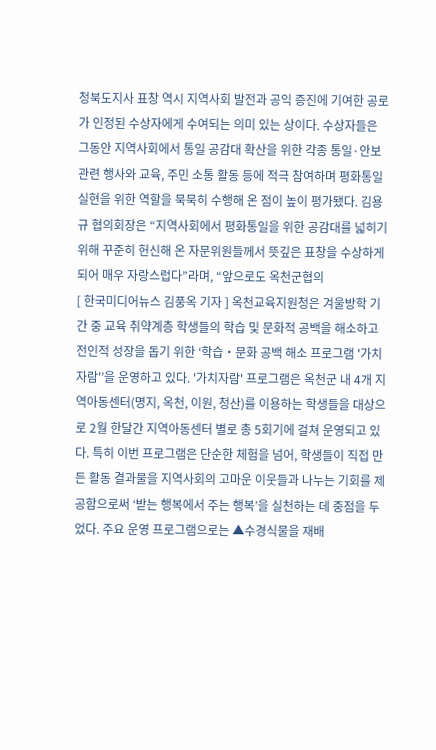청북도지사 표창 역시 지역사회 발전과 공익 증진에 기여한 공로가 인정된 수상자에게 수여되는 의미 있는 상이다. 수상자들은 그동안 지역사회에서 통일 공감대 확산을 위한 각종 통일·안보 관련 행사와 교육, 주민 소통 활동 등에 적극 참여하며 평화통일 실현을 위한 역할을 묵묵히 수행해 온 점이 높이 평가됐다. 김용규 협의회장은 “지역사회에서 평화통일을 위한 공감대를 넓히기 위해 꾸준히 헌신해 온 자문위원들께서 뜻깊은 표창을 수상하게 되어 매우 자랑스럽다”라며, “앞으로도 옥천군협의
[ 한국미디어뉴스 김풍옥 기자 ] 옥천교육지원청은 겨울방학 기간 중 교육 취약계층 학생들의 학습 및 문화적 공백을 해소하고 전인적 성장을 돕기 위한 ‘학습‧문화 공백 해소 프로그램 '가치자람'’을 운영하고 있다. '가치자람' 프로그램은 옥천군 내 4개 지역아동센터(명지, 옥천, 이원, 청산)를 이용하는 학생들을 대상으로 2월 한달간 지역아동센터 별로 총 5회기에 걸쳐 운영되고 있다. 특히 이번 프로그램은 단순한 체험을 넘어, 학생들이 직접 만든 활동 결과물을 지역사회의 고마운 이웃들과 나누는 기회를 제공함으로써 ‘받는 행복에서 주는 행복’을 실천하는 데 중점을 두었다. 주요 운영 프로그램으로는 ▲수경식물을 재배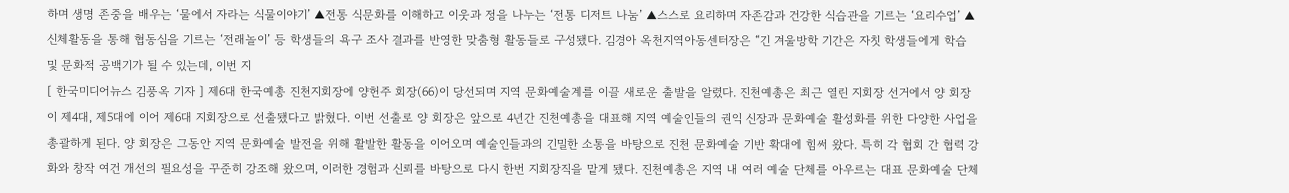하며 생명 존중을 배우는 ‘물에서 자라는 식물이야기’ ▲전통 식문화를 이해하고 이웃과 정을 나누는 ‘전통 디저트 나눔’ ▲스스로 요리하며 자존감과 건강한 식습관을 기르는 ‘요리수업’ ▲신체활동을 통해 협동심을 기르는 ‘전래놀이’ 등 학생들의 욕구 조사 결과를 반영한 맞춤형 활동들로 구성됐다. 김경아 옥천지역아동센터장은 “긴 겨울방학 기간은 자칫 학생들에게 학습 및 문화적 공백기가 될 수 있는데, 이번 지
[ 한국미디어뉴스 김풍옥 기자 ] 제6대 한국예총 진천지회장에 양헌주 회장(66)이 당선되며 지역 문화예술계를 이끌 새로운 출발을 알렸다. 진천예총은 최근 열린 지회장 선거에서 양 회장이 제4대, 제5대에 이어 제6대 지회장으로 선출됐다고 밝혔다. 이번 선출로 양 회장은 앞으로 4년간 진천예총을 대표해 지역 예술인들의 권익 신장과 문화예술 활성화를 위한 다양한 사업을 총괄하게 된다. 양 회장은 그동안 지역 문화예술 발전을 위해 활발한 활동을 이어오며 예술인들과의 긴밀한 소통을 바탕으로 진천 문화예술 기반 확대에 힘써 왔다. 특히 각 협회 간 협력 강화와 창작 여건 개선의 필요성을 꾸준히 강조해 왔으며, 이러한 경험과 신뢰를 바탕으로 다시 한번 지회장직을 맡게 됐다. 진천예총은 지역 내 여러 예술 단체를 아우르는 대표 문화예술 단체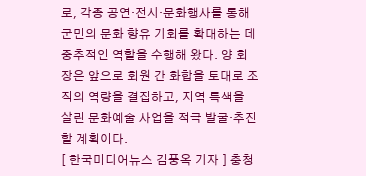로, 각종 공연·전시·문화행사를 통해 군민의 문화 향유 기회를 확대하는 데 중추적인 역할을 수행해 왔다. 양 회장은 앞으로 회원 간 화합을 토대로 조직의 역량을 결집하고, 지역 특색을 살린 문화예술 사업을 적극 발굴·추진할 계획이다.
[ 한국미디어뉴스 김풍옥 기자 ] 충청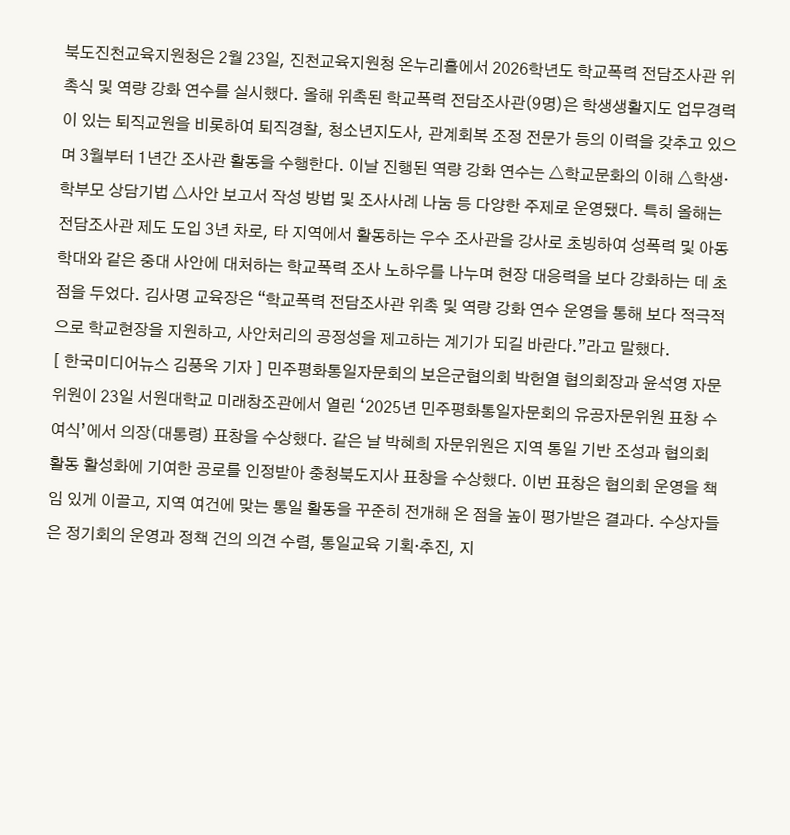북도진천교육지원청은 2월 23일, 진천교육지원청 온누리홀에서 2026학년도 학교폭력 전담조사관 위촉식 및 역량 강화 연수를 실시했다. 올해 위촉된 학교폭력 전담조사관(9명)은 학생생활지도 업무경력이 있는 퇴직교원을 비롯하여 퇴직경찰, 청소년지도사, 관계회복 조정 전문가 등의 이력을 갖추고 있으며 3월부터 1년간 조사관 활동을 수행한다. 이날 진행된 역량 강화 연수는 △학교문화의 이해 △학생·학부모 상담기법 △사안 보고서 작성 방법 및 조사사례 나눔 등 다양한 주제로 운영됐다. 특히 올해는 전담조사관 제도 도입 3년 차로, 타 지역에서 활동하는 우수 조사관을 강사로 초빙하여 성폭력 및 아동학대와 같은 중대 사안에 대처하는 학교폭력 조사 노하우를 나누며 현장 대응력을 보다 강화하는 데 초점을 두었다. 김사명 교육장은 “학교폭력 전담조사관 위촉 및 역량 강화 연수 운영을 통해 보다 적극적으로 학교현장을 지원하고, 사안처리의 공정성을 제고하는 계기가 되길 바란다.”라고 말했다.
[ 한국미디어뉴스 김풍옥 기자 ] 민주평화통일자문회의 보은군협의회 박헌열 협의회장과 윤석영 자문위원이 23일 서원대학교 미래창조관에서 열린 ‘2025년 민주평화통일자문회의 유공자문위원 표창 수여식’에서 의장(대통령) 표창을 수상했다. 같은 날 박혜희 자문위원은 지역 통일 기반 조성과 협의회 활동 활성화에 기여한 공로를 인정받아 충청북도지사 표창을 수상했다. 이번 표창은 협의회 운영을 책임 있게 이끌고, 지역 여건에 맞는 통일 활동을 꾸준히 전개해 온 점을 높이 평가받은 결과다. 수상자들은 정기회의 운영과 정책 건의 의견 수렴, 통일교육 기획·추진, 지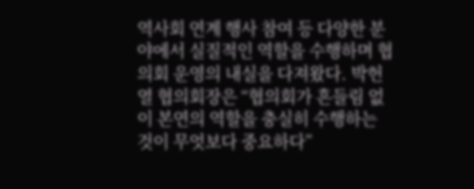역사회 연계 행사 참여 등 다양한 분야에서 실질적인 역할을 수행하며 협의회 운영의 내실을 다져왔다. 박헌열 협의회장은 “협의회가 흔들림 없이 본연의 역할을 충실히 수행하는 것이 무엇보다 중요하다”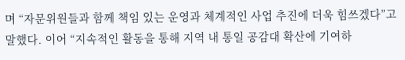며 “자문위원들과 함께 책임 있는 운영과 체계적인 사업 추진에 더욱 힘쓰겠다”고 말했다. 이어 “지속적인 활동을 통해 지역 내 통일 공감대 확산에 기여하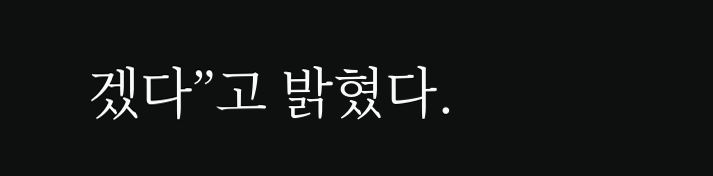겠다”고 밝혔다.